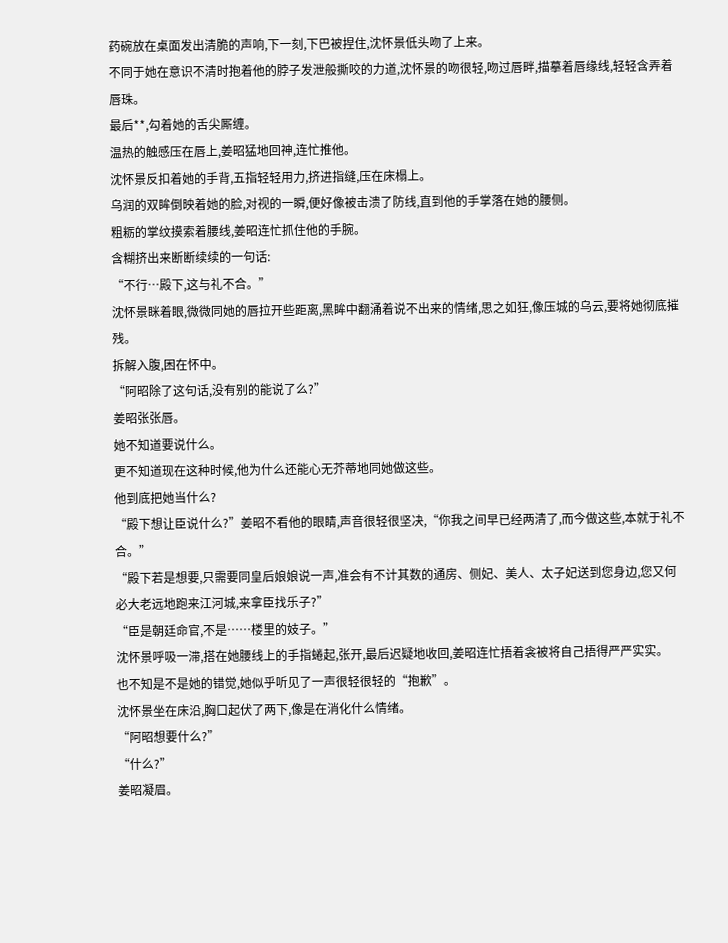药碗放在桌面发出清脆的声响,下一刻,下巴被捏住,沈怀景低头吻了上来。
不同于她在意识不清时抱着他的脖子发泄般撕咬的力道,沈怀景的吻很轻,吻过唇畔,描摹着唇缘线,轻轻含弄着唇珠。
最后**,勾着她的舌尖厮缠。
温热的触感压在唇上,姜昭猛地回神,连忙推他。
沈怀景反扣着她的手背,五指轻轻用力,挤进指缝,压在床榻上。
乌润的双眸倒映着她的脸,对视的一瞬,便好像被击溃了防线,直到他的手掌落在她的腰侧。
粗粝的掌纹摸索着腰线,姜昭连忙抓住他的手腕。
含糊挤出来断断续续的一句话:
“不行…殿下,这与礼不合。”
沈怀景眯着眼,微微同她的唇拉开些距离,黑眸中翻涌着说不出来的情绪,思之如狂,像压城的乌云,要将她彻底摧残。
拆解入腹,困在怀中。
“阿昭除了这句话,没有别的能说了么?”
姜昭张张唇。
她不知道要说什么。
更不知道现在这种时候,他为什么还能心无芥蒂地同她做这些。
他到底把她当什么?
“殿下想让臣说什么?”姜昭不看他的眼睛,声音很轻很坚决,“你我之间早已经两清了,而今做这些,本就于礼不合。”
“殿下若是想要,只需要同皇后娘娘说一声,准会有不计其数的通房、侧妃、美人、太子妃送到您身边,您又何必大老远地跑来江河城,来拿臣找乐子?”
“臣是朝廷命官,不是……楼里的妓子。”
沈怀景呼吸一滞,搭在她腰线上的手指蜷起,张开,最后迟疑地收回,姜昭连忙捂着衾被将自己捂得严严实实。
也不知是不是她的错觉,她似乎听见了一声很轻很轻的“抱歉”。
沈怀景坐在床沿,胸口起伏了两下,像是在消化什么情绪。
“阿昭想要什么?”
“什么?”
姜昭凝眉。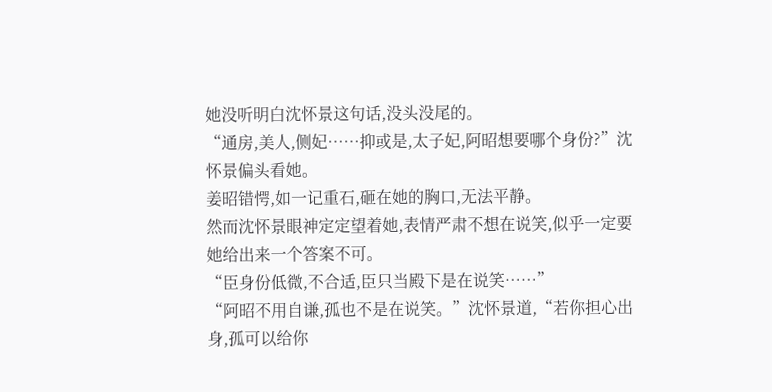她没听明白沈怀景这句话,没头没尾的。
“通房,美人,侧妃……抑或是,太子妃,阿昭想要哪个身份?”沈怀景偏头看她。
姜昭错愕,如一记重石,砸在她的胸口,无法平静。
然而沈怀景眼神定定望着她,表情严肃不想在说笑,似乎一定要她给出来一个答案不可。
“臣身份低微,不合适,臣只当殿下是在说笑……”
“阿昭不用自谦,孤也不是在说笑。”沈怀景道,“若你担心出身,孤可以给你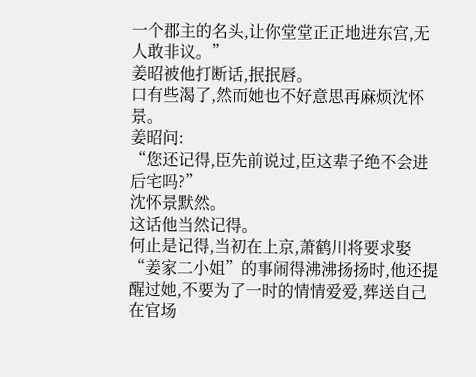一个郡主的名头,让你堂堂正正地进东宫,无人敢非议。”
姜昭被他打断话,抿抿唇。
口有些渴了,然而她也不好意思再麻烦沈怀景。
姜昭问:
“您还记得,臣先前说过,臣这辈子绝不会进后宅吗?”
沈怀景默然。
这话他当然记得。
何止是记得,当初在上京,萧鹤川将要求娶“姜家二小姐”的事闹得沸沸扬扬时,他还提醒过她,不要为了一时的情情爱爱,葬送自己在官场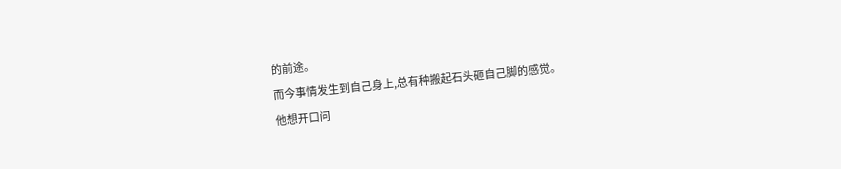的前途。
而今事情发生到自己身上,总有种搬起石头砸自己脚的感觉。
他想开口问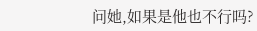问她,如果是他也不行吗?